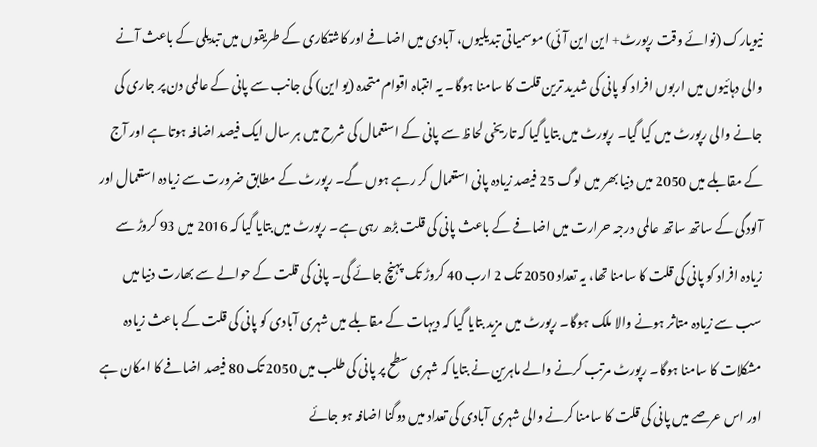نیویارک (نوائے وقت رپورٹ+ این این آئی) موسمیاتی تبدیلیوں، آبادی میں اضافے اور کاشتکاری کے طریقوں میں تبدیلی کے باعث آنے والی دہائیوں میں اربوں افراد کو پانی کی شدید ترین قلت کا سامنا ہوگا۔ یہ انتباہ اقوام متحدہ (یو این) کی جانب سے پانی کے عالمی دن پر جاری کی جانے والی رپورٹ میں کیا گیا۔ رپورٹ میں بتایا گیا کہ تاریخی لحاظ سے پانی کے استعمال کی شرح میں ہر سال ایک فیصد اضافہ ہوتا ہے اور آج کے مقابلے میں 2050 میں دنیا بھر میں لوگ 25 فیصد زیادہ پانی استعمال کر رہے ہوں گے۔ رپورٹ کے مطابق ضرورت سے زیادہ استعمال اور آلودگی کے ساتھ ساتھ عالمی درجہ حرارت میں اضافے کے باعث پانی کی قلت بڑھ رہی ہے۔ رپورٹ میں بتایا گیا کہ 2016 میں 93 کروڑ سے زیادہ افراد کو پانی کی قلت کا سامنا تھا، یہ تعداد 2050 تک 2 ارب 40 کروڑ تک پہنچ جائے گی۔ پانی کی قلت کے حوالے سے بھارت دنیا میں سب سے زیادہ متاثر ہونے والا ملک ہوگا۔ رپورٹ میں مزید بتایا گیا کہ دیہات کے مقابلے میں شہری آبادی کو پانی کی قلت کے باعث زیادہ مشکلات کا سامنا ہوگا۔ رپورٹ مرتب کرنے والے ماہرین نے بتایا کہ شہری سطح پر پانی کی طلب میں 2050 تک 80 فیصد اضافے کا امکان ہے اور اس عرصے میں پانی کی قلت کا سامنا کرنے والی شہری آبادی کی تعداد میں دوگنا اضافہ ہو جائے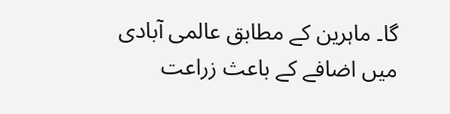گا۔ ماہرین کے مطابق عالمی آبادی میں اضافے کے باعث زراعت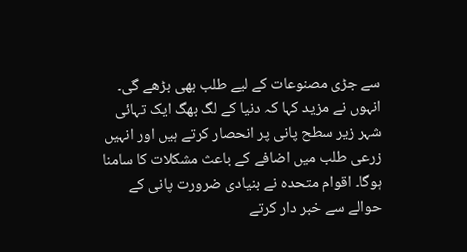سے جڑی مصنوعات کے لیے طلب بھی بڑھے گی۔ انہوں نے مزید کہا کہ دنیا کے لگ بھگ ایک تہائی شہر زیر سطح پانی پر انحصار کرتے ہیں اور انہیں زرعی طلب میں اضافے کے باعث مشکلات کا سامنا ہوگا۔ اقوام متحدہ نے بنیادی ضرورت پانی کے حوالے سے خبر دار کرتے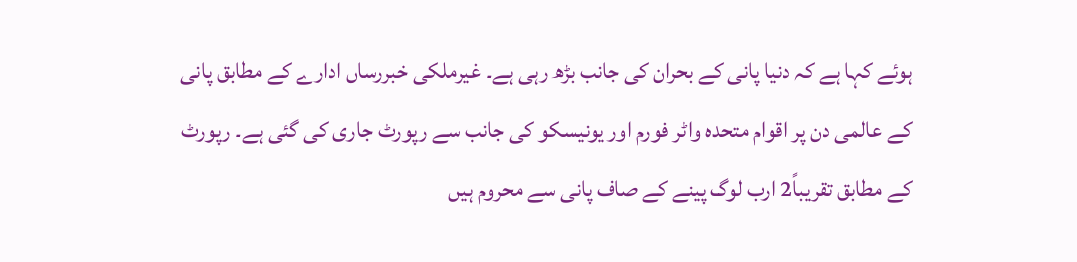ہوئے کہا ہے کہ دنیا پانی کے بحران کی جانب بڑھ رہی ہے۔ غیرملکی خبررساں ادارے کے مطابق پانی کے عالمی دن پر اقوام متحدہ واٹر فورم اور یونیسکو کی جانب سے رپورٹ جاری کی گئی ہے۔ رپورٹ کے مطابق تقریباً2 ارب لوگ پینے کے صاف پانی سے محروم ہیں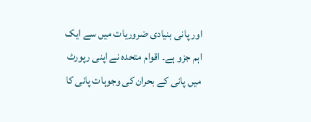اور پانی بنیادی ضروریات میں سے ایک اہم جزو ہے۔ اقوام متحدہ نے اپنی رپورٹ میں پانی کے بحران کی وجوہات پانی کا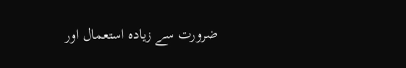ضرورت سے زیادہ استعمال اور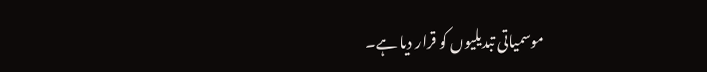موسمیاتی تبدیلیوں کو قرار دیا ہے۔